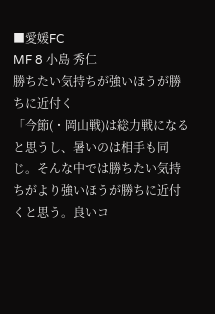■愛媛FC
MF 8 小島 秀仁
勝ちたい気持ちが強いほうが勝ちに近付く
「今節(・岡山戦)は総力戦になると思うし、暑いのは相手も同じ。そんな中では勝ちたい気持ちがより強いほうが勝ちに近付くと思う。良いコ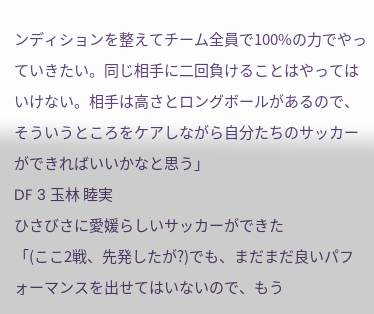ンディションを整えてチーム全員で100%の力でやっていきたい。同じ相手に二回負けることはやってはいけない。相手は高さとロングボールがあるので、そういうところをケアしながら自分たちのサッカーができればいいかなと思う」
DF 3 玉林 睦実
ひさびさに愛媛らしいサッカーができた
「(ここ2戦、先発したが?)でも、まだまだ良いパフォーマンスを出せてはいないので、もう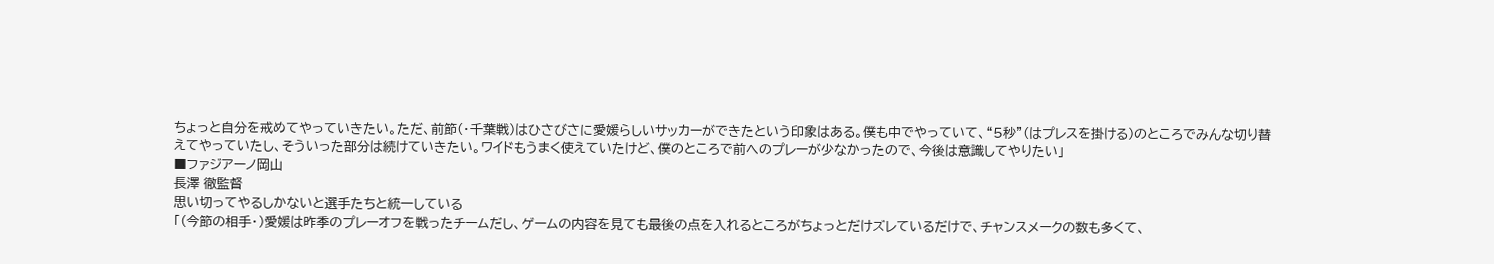ちょっと自分を戒めてやっていきたい。ただ、前節(・千葉戦)はひさびさに愛媛らしいサッカーができたという印象はある。僕も中でやっていて、“5秒”(はプレスを掛ける)のところでみんな切り替えてやっていたし、そういった部分は続けていきたい。ワイドもうまく使えていたけど、僕のところで前へのプレーが少なかったので、今後は意識してやりたい」
■ファジアーノ岡山
長澤 徹監督
思い切ってやるしかないと選手たちと統一している
「(今節の相手・)愛媛は昨季のプレーオフを戦ったチームだし、ゲームの内容を見ても最後の点を入れるところがちょっとだけズレているだけで、チャンスメークの数も多くて、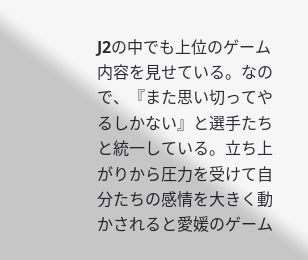J2の中でも上位のゲーム内容を見せている。なので、『また思い切ってやるしかない』と選手たちと統一している。立ち上がりから圧力を受けて自分たちの感情を大きく動かされると愛媛のゲーム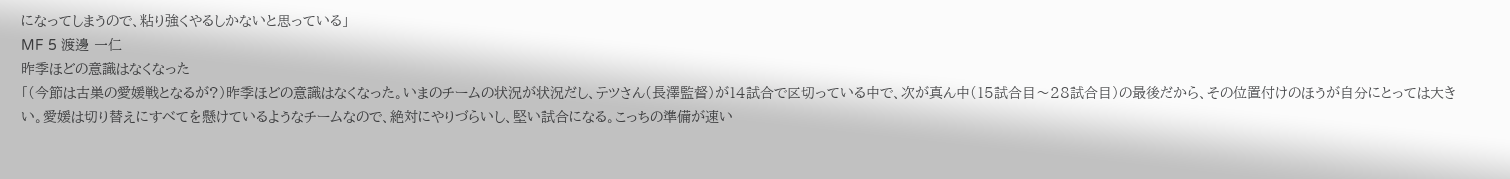になってしまうので、粘り強くやるしかないと思っている」
MF 5 渡邊 一仁
昨季ほどの意識はなくなった
「(今節は古巣の愛媛戦となるが?)昨季ほどの意識はなくなった。いまのチームの状況が状況だし、テツさん(長澤監督)が14試合で区切っている中で、次が真ん中(15試合目〜28試合目)の最後だから、その位置付けのほうが自分にとっては大きい。愛媛は切り替えにすべてを懸けているようなチームなので、絶対にやりづらいし、堅い試合になる。こっちの準備が速い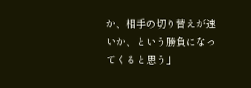か、相手の切り替えが速いか、という勝負になってくると思う」